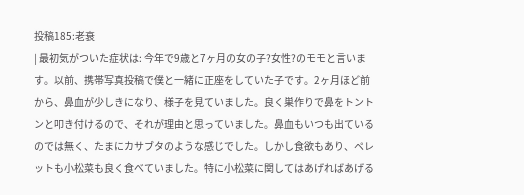投稿185:老衰
| 最初気がついた症状は: 今年で9歳と7ヶ月の女の子?女性?のモモと言います。以前、携帯写真投稿で僕と一緒に正座をしていた子です。2ヶ月ほど前から、鼻血が少しきになり、様子を見ていました。良く巣作りで鼻をトントンと叩き付けるので、それが理由と思っていました。鼻血もいつも出ているのでは無く、たまにカサブタのような感じでした。しかし食欲もあり、ペレットも小松菜も良く食べていました。特に小松菜に関してはあげればあげる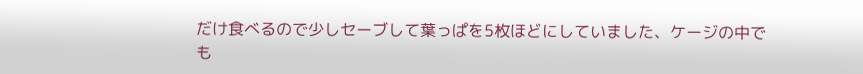だけ食べるので少しセーブして葉っぱを5枚ほどにしていました、ケージの中でも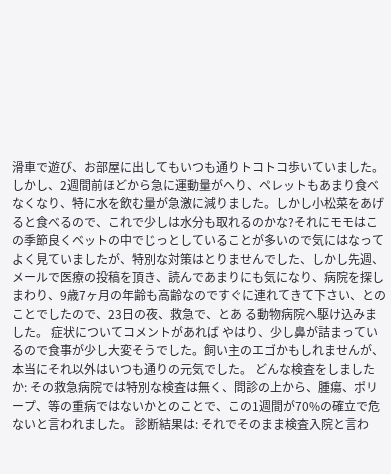滑車で遊び、お部屋に出してもいつも通りトコトコ歩いていました。しかし、2週間前ほどから急に運動量がへり、ペレットもあまり食べなくなり、特に水を飲む量が急激に減りました。しかし小松菜をあげると食べるので、これで少しは水分も取れるのかな?それにモモはこの季節良くベットの中でじっとしていることが多いので気にはなってよく見ていましたが、特別な対策はとりませんでした、しかし先週、メールで医療の投稿を頂き、読んであまりにも気になり、病院を探しまわり、9歳7ヶ月の年齢も高齢なのですぐに連れてきて下さい、とのことでしたので、23日の夜、救急で、とあ る動物病院へ駆け込みました。 症状についてコメントがあれば やはり、少し鼻が詰まっているので食事が少し大変そうでした。飼い主のエゴかもしれませんが、本当にそれ以外はいつも通りの元気でした。 どんな検査をしましたか: その救急病院では特別な検査は無く、問診の上から、腫瘍、ポリープ、等の重病ではないかとのことで、この1週間が70%の確立で危ないと言われました。 診断結果は: それでそのまま検査入院と言わ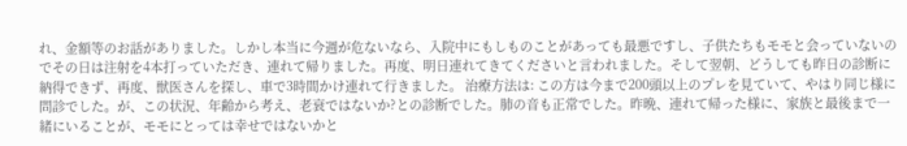れ、金額等のお話がありました。しかし本当に今週が危ないなら、入院中にもしものことがあっても最悪ですし、子供たちもモモと会っていないのでその日は注射を4本打っていただき、連れて帰りました。再度、明日連れてきてくださいと言われました。そして翌朝、どうしても昨日の診断に納得できず、再度、獣医さんを探し、車で3時間かけ連れて行きました。 治療方法は: この方は今まで200頭以上のプレを見ていて、やはり同じ様に問診でした。が、この状況、年齢から考え、老衰ではないか?との診断でした。肺の音も正常でした。昨晩、連れて帰った様に、家族と最後まで一緒にいることが、モモにとっては幸せではないかと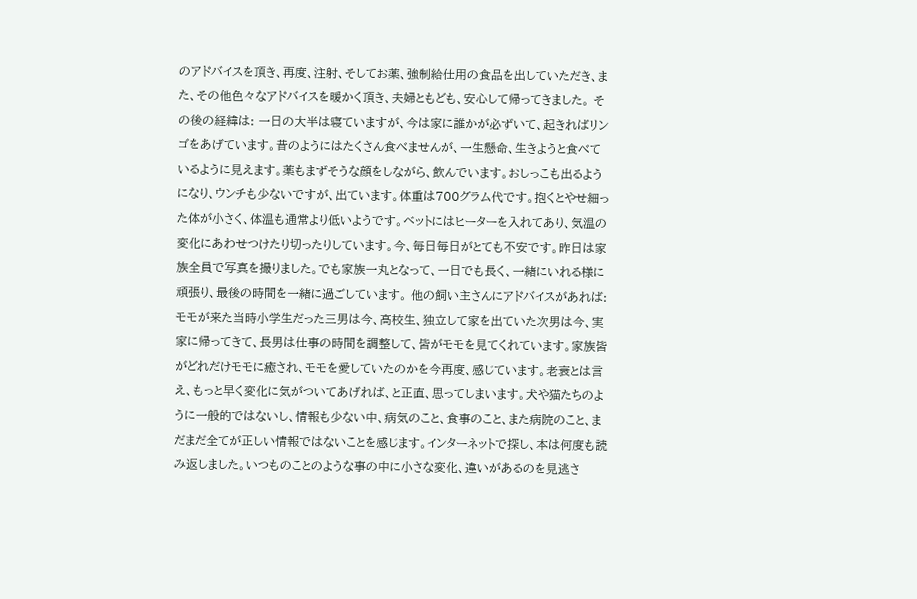のアドバイスを頂き、再度、注射、そしてお薬、強制給仕用の食品を出していただき、また、その他色々なアドバイスを暖かく頂き、夫婦ともども、安心して帰ってきました。 その後の経緯は: 一日の大半は寝ていますが、今は家に誰かが必ずいて、起きればリンゴをあげています。昔のようにはたくさん食べませんが、一生懸命、生きようと食べているように見えます。薬もまずそうな顔をしながら、飲んでいます。おしっこも出るようになり、ウンチも少ないですが、出ています。体重は700グラム代です。抱くとやせ細った体が小さく、体温も通常より低いようです。ベットにはヒーターを入れてあり、気温の変化にあわせつけたり切ったりしています。今、毎日毎日がとても不安です。昨日は家族全員で写真を撮りました。でも家族一丸となって、一日でも長く、一緒にいれる様に頑張り、最後の時間を一緒に過ごしています。 他の飼い主さんにアドバイスがあれば: モモが来た当時小学生だった三男は今、高校生、独立して家を出ていた次男は今、実家に帰ってきて、長男は仕事の時間を調整して、皆がモモを見てくれています。家族皆がどれだけモモに癒され、モモを愛していたのかを今再度、感じています。老衰とは言え、もっと早く変化に気がついてあげれば、と正直、思ってしまいます。犬や猫たちのように一般的ではないし、情報も少ない中、病気のこと、食事のこと、また病院のこと、まだまだ全てが正しい情報ではないことを感じます。インターネットで探し、本は何度も読み返しました。いつものことのような事の中に小さな変化、違いがあるのを見逃さ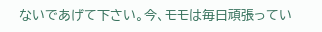ないであげて下さい。今、モモは毎日頑張ってい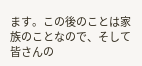ます。この後のことは家族のことなので、そして皆さんの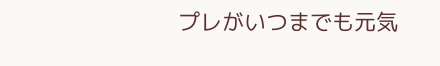プレがいつまでも元気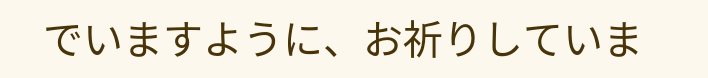でいますように、お祈りしていま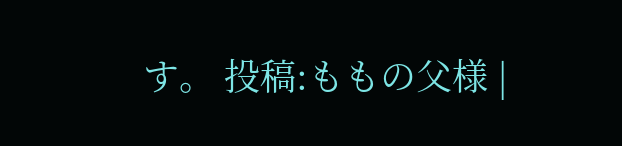す。 投稿:ももの父様 |